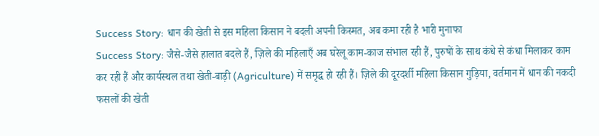Success Story: धान की खेती से इस महिला किसान ने बदली अपनी किस्मत, अब कमा रही है भारी मुनाफा
Success Story: जैसे-जैसे हालात बदले हैं, ज़िले की महिलाएँ अब घरेलू काम-काज संभाल रही हैं, पुरुषों के साथ कंधे से कंधा मिलाकर काम कर रही हैं और कार्यस्थल तथा खेती-बाड़ी (Agriculture) में समृद्ध हो रही हैं। ज़िले की दूरदर्शी महिला किसान गुड़िया, वर्तमान में धान की नकदी फसलों की खेती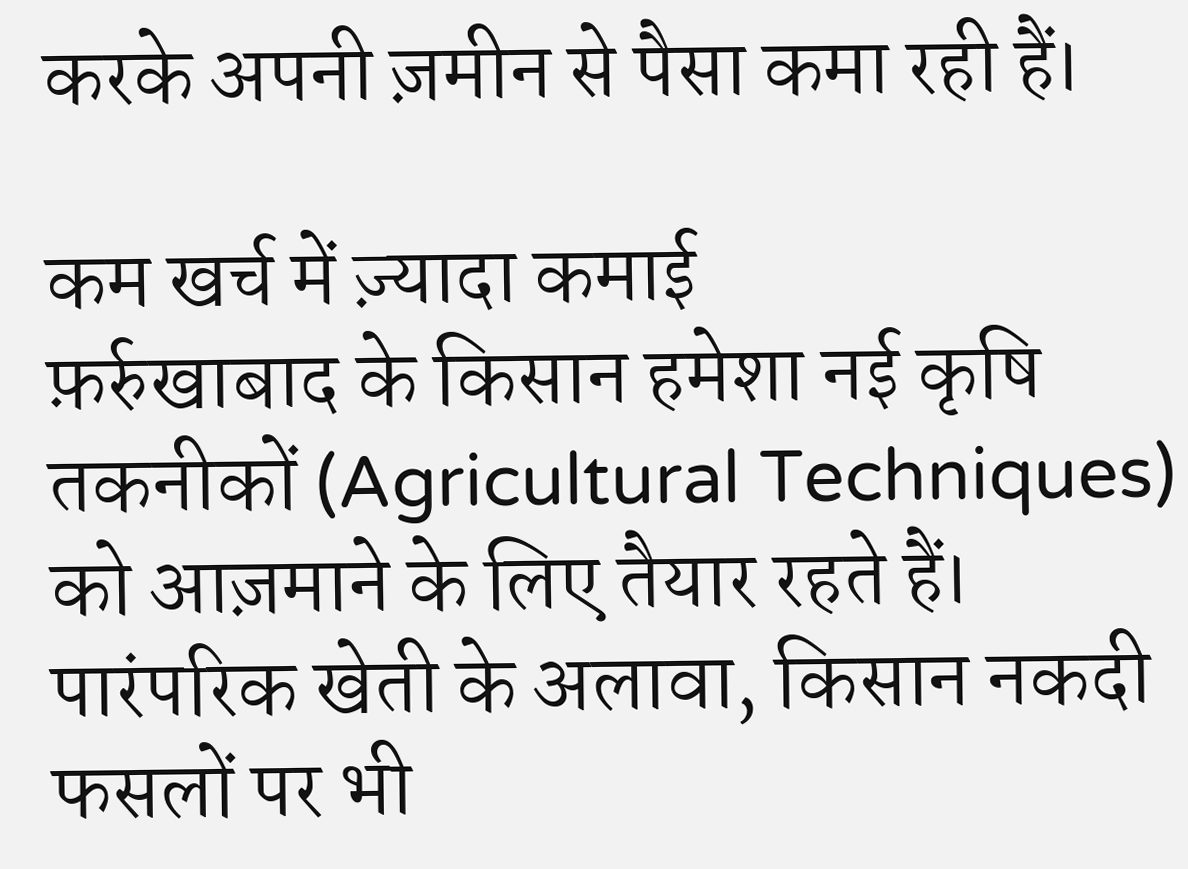करके अपनी ज़मीन से पैसा कमा रही हैं।

कम खर्च में ज़्यादा कमाई
फ़र्रुखाबाद के किसान हमेशा नई कृषि तकनीकों (Agricultural Techniques) को आज़माने के लिए तैयार रहते हैं। पारंपरिक खेती के अलावा, किसान नकदी फसलों पर भी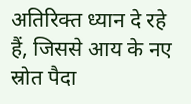अतिरिक्त ध्यान दे रहे हैं, जिससे आय के नए स्रोत पैदा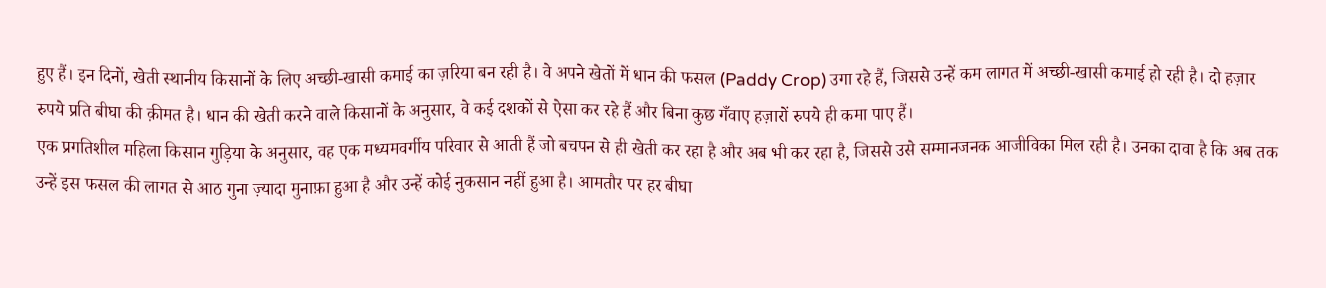हुए हैं। इन दिनों, खेती स्थानीय किसानों के लिए अच्छी-खासी कमाई का ज़रिया बन रही है। वे अपने खेतों में धान की फसल (Paddy Crop) उगा रहे हैं, जिससे उन्हें कम लागत में अच्छी-खासी कमाई हो रही है। दो हज़ार रुपये प्रति बीघा की क़ीमत है। धान की खेती करने वाले किसानों के अनुसार, वे कई दशकों से ऐसा कर रहे हैं और बिना कुछ गँवाए हज़ारों रुपये ही कमा पाए हैं।
एक प्रगतिशील महिला किसान गुड़िया के अनुसार, वह एक मध्यमवर्गीय परिवार से आती हैं जो बचपन से ही खेती कर रहा है और अब भी कर रहा है, जिससे उसे सम्मानजनक आजीविका मिल रही है। उनका दावा है कि अब तक उन्हें इस फसल की लागत से आठ गुना ज़्यादा मुनाफ़ा हुआ है और उन्हें कोई नुकसान नहीं हुआ है। आमतौर पर हर बीघा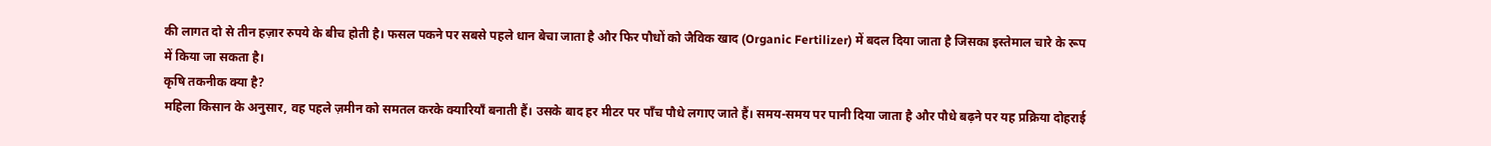की लागत दो से तीन हज़ार रुपये के बीच होती है। फसल पकने पर सबसे पहले धान बेचा जाता है और फिर पौधों को जैविक खाद (Organic Fertilizer) में बदल दिया जाता है जिसका इस्तेमाल चारे के रूप में किया जा सकता है।
कृषि तकनीक क्या है?
महिला किसान के अनुसार, वह पहले ज़मीन को समतल करके क्यारियाँ बनाती हैं। उसके बाद हर मीटर पर पाँच पौधे लगाए जाते हैं। समय-समय पर पानी दिया जाता है और पौधे बढ़ने पर यह प्रक्रिया दोहराई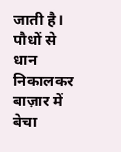जाती है। पौधों से धान निकालकर बाज़ार में बेचा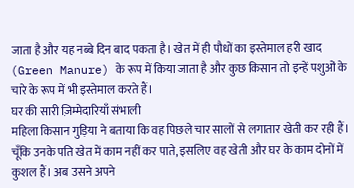जाता है और यह नब्बे दिन बाद पकता है। खेत में ही पौधों का इस्तेमाल हरी खाद (Green Manure) के रूप में किया जाता है और कुछ किसान तो इन्हें पशुओं के चारे के रूप में भी इस्तेमाल करते हैं।
घर की सारी ज़िम्मेदारियाँ संभाली
महिला किसान गुड़िया ने बताया कि वह पिछले चार सालों से लगातार खेती कर रही हैं। चूँकि उनके पति खेत में काम नहीं कर पाते, इसलिए वह खेती और घर के काम दोनों में कुशल हैं। अब उसने अपने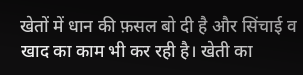खेतों में धान की फ़सल बो दी है और सिंचाई व खाद का काम भी कर रही है। खेती का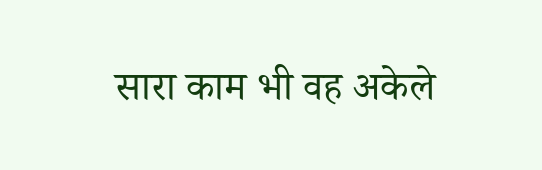सारा काम भी वह अकेले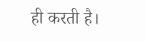ही करती है।